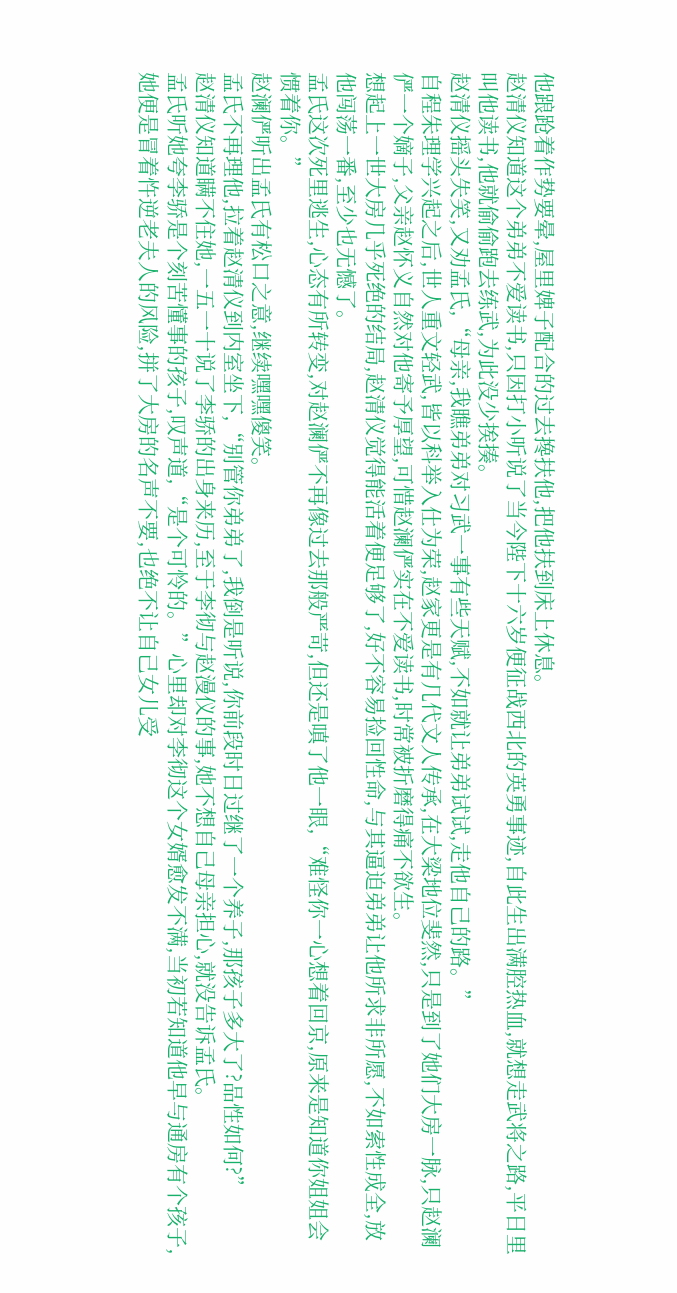他踉跄着作势要晕,屋里婢子配合的过去搀扶他,把他扶到床上休息。
赵清仪知道这个弟弟不爱读书,只因打小听说了当今陛下十六岁便征战西北的英勇事迹,自此生出满腔热血,就想走武将之路,平日里叫他读书,他就偷偷跑去练武,为此没少挨揍。
赵清仪摇头失笑,又劝孟氏,“母亲,我瞧弟弟对习武一事有些天赋,不如就让弟弟试试,走他自己的路。”
自程朱理学兴起之后,世人重文轻武,皆以科举入仕为荣,赵家更是有几代文人传承,在大梁地位斐然,只是到了她们大房一脉,只赵澜俨一个嫡子,父亲赵怀义自然对他寄予厚望,可惜赵澜俨实在不爱读书,时常被折磨得痛不欲生。
想起上一世大房几乎死绝的结局,赵清仪觉得能活着便足够了,好不容易捡回性命,与其逼迫弟弟让他所求非所愿,不如索性成全,放他闯荡一番,至少也无憾了。
孟氏这次死里逃生,心态有所转变,对赵澜俨不再像过去那般严苛,但还是嗔了他一眼,“难怪你一心想着回京,原来是知道你姐姐会惯着你。”
赵澜俨听出孟氏有松口之意,继续嘿嘿傻笑。
孟氏不再理他,拉着赵清仪到内室坐下,“别管你弟弟了,我倒是听说,你前段时日过继了一个养子,那孩子多大了?品性如何?”
赵清仪知道瞒不住她,一五一十说了李骄的出身来历,至于李彻与赵漫仪的事,她不想自己母亲担心,就没告诉孟氏。
孟氏听她夸李骄是个刻苦懂事的孩子,叹声道,“是个可怜的。”心里却对李彻这个女婿愈发不满,当初若知道他早与通房有个孩子,她便是冒着忤逆老夫人的风险,拼了大房的名声不要,也绝不让自己女儿受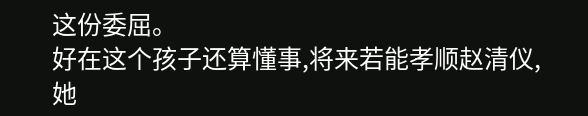这份委屈。
好在这个孩子还算懂事,将来若能孝顺赵清仪,她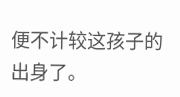便不计较这孩子的出身了。